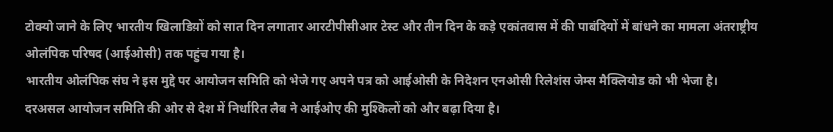टोक्यो जाने के लिए भारतीय खिलाडिय़ों को सात दिन लगातार आरटीपीसीआर टेस्ट और तीन दिन के कड़े एकांतवास में की पाबंदियों में बांधने का मामला अंतराष्ट्रीय ओलंपिक परिषद (आईओसी) तक पहुंच गया है।
भारतीय ओलंपिक संघ ने इस मुद्दे पर आयोजन समिति को भेजे गए अपने पत्र को आईओसी के निदेशन एनओसी रिलेशंस जेम्स मैक्लियोड को भी भेजा है। दरअसल आयोजन समिति की ओर से देश में निर्धारित लैब ने आईओए की मुश्किलों को और बढ़ा दिया है।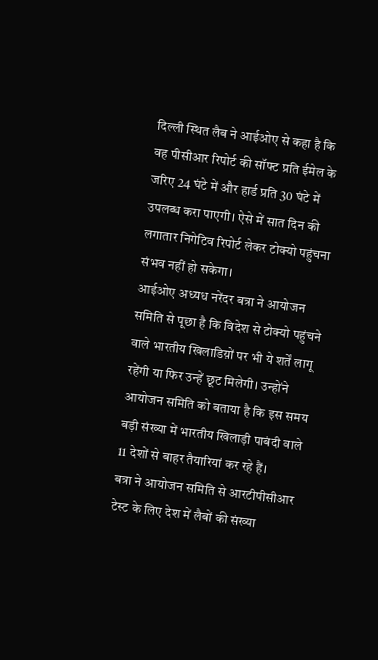दिल्ली स्थित लैब ने आईओए से कहा है कि वह पीसीआर रिपोर्ट की सॉफ्ट प्रति ईमेल के जरिए 24 घंटे में और हार्ड प्रति 30 घंटे में उपलब्ध करा पाएगी। ऐसे में सात दिन की लगातार निगेटिव रिपोर्ट लेकर टोक्यो पहुंचना संभव नहीं हो सकेगा।
आईओए अध्यध नरेंदर बत्रा ने आयोजन समिति से पूछा है कि विदेश से टोक्यो पहुंचने वाले भारतीय खिलाडिय़ों पर भी ये शर्तें लागू रहेंगी या फिर उन्हें छूट मिलेगी। उन्होंने आयोजन समिति को बताया है कि इस समय बड़ी संख्या में भारतीय खिलाड़ी पाबंदी वाले 11 देशों से बाहर तैयारियां कर रहे हैं।
बत्रा ने आयोजन समिति से आरटीपीसीआर टेस्ट के लिए देश में लैबों की संख्या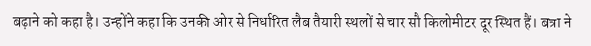बढ़ाने को कहा है। उन्होंने कहा कि उनकी ओर से निर्धारित लैब तैयारी स्थलों से चार सौ किलोमीटर दूर स्थित हैं। बत्रा ने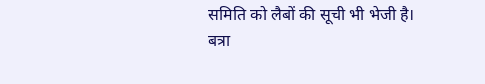समिति को लैबों की सूची भी भेजी है।
बत्रा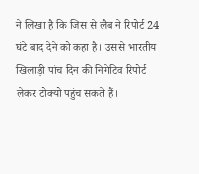ने लिखा है कि जिस से लैब ने रिपोर्ट 24 घंटे बाद देने को कहा है। उससे भारतीय खिलाड़ी पांच दिन की निगेटिव रिपोर्ट लेकर टोक्यो पहुंच सकते हैं।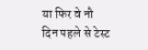या फिर वे नौ दिन पहले से टेस्ट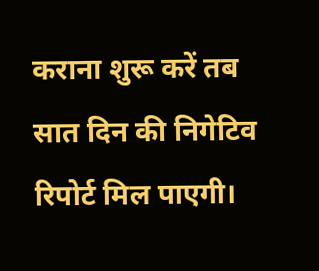कराना शुरू करें तब सात दिन की निगेटिव रिपोर्ट मिल पाएगी।